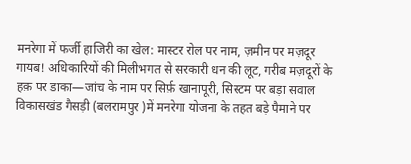मनरेगा में फर्जी हाजिरी का खेल: मास्टर रोल पर नाम, ज़मीन पर मज़दूर गायब! अधिकारियों की मिलीभगत से सरकारी धन की लूट, गरीब मज़दूरों के हक़ पर डाका—जांच के नाम पर सिर्फ़ खानापूरी, सिस्टम पर बड़ा सवाल
विकासखंड गैसड़ी (बलरामपुर )में मनरेगा योजना के तहत बड़े पैमाने पर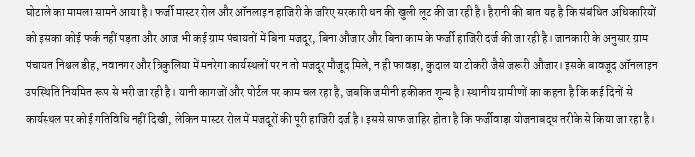घोटाले का मामला सामने आया है। फर्जी मास्टर रोल और ऑनलाइन हाजिरी के जरिए सरकारी धन की खुली लूट की जा रही है। हैरानी की बात यह है कि संबंधित अधिकारियों को इसका कोई फर्क नहीं पड़ता और आज भी कई ग्राम पंचायतों में बिना मजदूर, बिना औजार और बिना काम के फर्जी हाजिरी दर्ज की जा रही है। जानकारी के अनुसार ग्राम पंचायत निश्चल डीह, नवानगर और त्रिकुलिया में मनरेगा कार्यस्थलों पर न तो मजदूर मौजूद मिले, न ही फावड़ा, कुदाल या टोकरी जैसे जरूरी औजार। इसके बावजूद ऑनलाइन उपस्थिति नियमित रूप से भरी जा रही है। यानी कागजों और पोर्टल पर काम चल रहा है, जबकि जमीनी हकीकत शून्य है। स्थानीय ग्रामीणों का कहना है कि कई दिनों से कार्यस्थल पर कोई गतिविधि नहीं दिखी, लेकिन मास्टर रोल में मजदूरों की पूरी हाजिरी दर्ज है। इससे साफ जाहिर होता है कि फर्जीवाड़ा योजनाबद्ध तरीके से किया जा रहा है।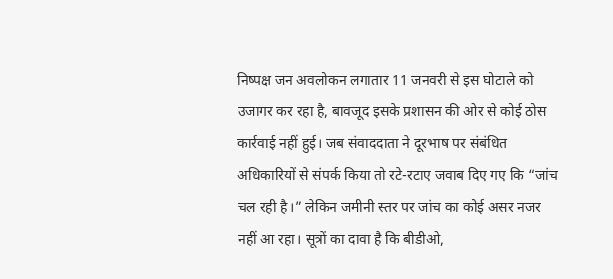निष्पक्ष जन अवलोकन लगातार 11 जनवरी से इस घोटाले को उजागर कर रहा है, बावजूद इसके प्रशासन की ओर से कोई ठोस कार्रवाई नहीं हुई। जब संवाददाता ने दूरभाष पर संबंधित अधिकारियों से संपर्क किया तो रटे-रटाए जवाब दिए गए कि “जांच चल रही है।” लेकिन जमीनी स्तर पर जांच का कोई असर नजर नहीं आ रहा। सूत्रों का दावा है कि बीडीओ,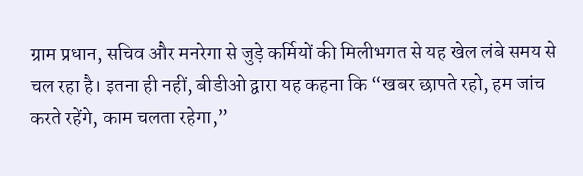ग्राम प्रधान, सचिव और मनरेगा से जुड़े कर्मियों की मिलीभगत से यह खेल लंबे समय से चल रहा है। इतना ही नहीं, बीडीओ द्वारा यह कहना कि “खबर छापते रहो, हम जांच करते रहेंगे, काम चलता रहेगा,”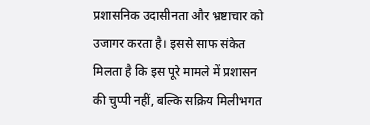प्रशासनिक उदासीनता और भ्रष्टाचार को उजागर करता है। इससे साफ संकेत मिलता है कि इस पूरे मामले में प्रशासन की चुप्पी नहीं, बल्कि सक्रिय मिलीभगत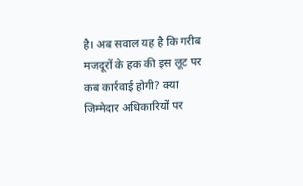है। अब सवाल यह है कि गरीब मजदूरों के हक की इस लूट पर कब कार्रवाई होगी? क्या जिम्मेदार अधिकारियों पर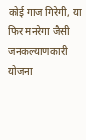कोई गाज गिरेगी, या फिर मनरेगा जैसी जनकल्याणकारी योजना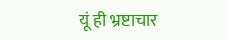यूं ही भ्रष्टाचार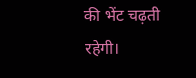की भेंट चढ़ती रहेगी।